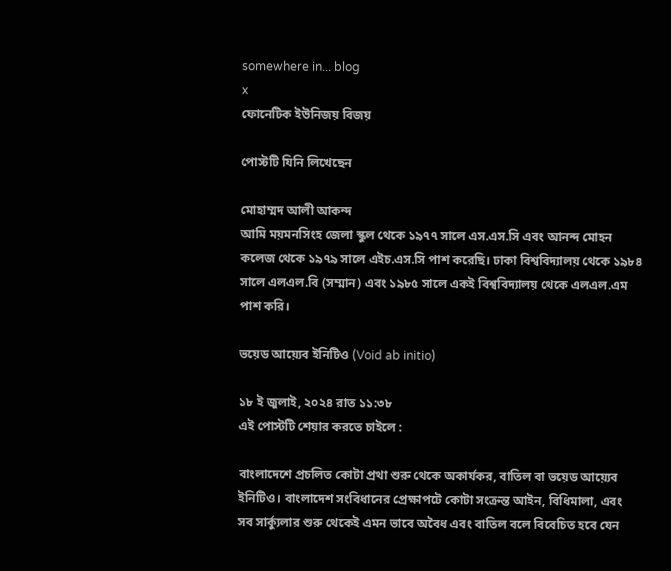somewhere in... blog
x
ফোনেটিক ইউনিজয় বিজয়

পোস্টটি যিনি লিখেছেন

মোহাম্মদ আলী আকন্দ
আমি ময়মনসিংহ জেলা স্কুল থেকে ১৯৭৭ সালে এস.এস.সি এবং আনন্দ মোহন কলেজ থেকে ১৯৭৯ সালে এইচ.এস.সি পাশ করেছি। ঢাকা বিশ্ববিদ্যালয় থেকে ১৯৮৪ সালে এলএল.বি (সম্মান) এবং ১৯৮৫ সালে একই বিশ্ববিদ্যালয় থেকে এলএল.এম পাশ করি।

ভয়েড আয়্যেব ইনিটিও (Void ab initio)

১৮ ই জুলাই, ২০২৪ রাত ১১:৩৮
এই পোস্টটি শেয়ার করতে চাইলে :

বাংলাদেশে প্রচলিত কোটা প্রথা শুরু থেকে অকার্যকর, বাতিল বা ভয়েড আয়্যেব ইনিটিও। বাংলাদেশ সংবিধানের প্রেক্ষাপটে কোটা সংক্রন্ত আইন, বিধিমালা, এবং সব সার্ক্যুলার শুরু থেকেই এমন ভাবে অবৈধ এবং বাতিল বলে বিবেচিত হবে যেন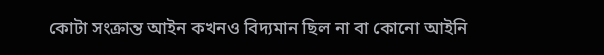কোটা সংক্রান্ত আইন কখনও বিদ্যমান ছিল না বা কোনো আইনি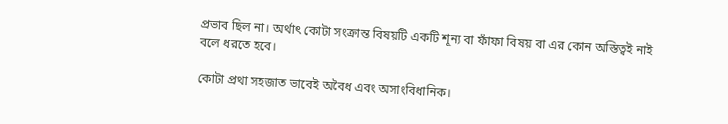প্রভাব ছিল না। অর্থাৎ কোটা সংক্রান্ত বিষয়টি একটি শূন্য বা ফাঁফা বিষয় বা এর কোন অস্তিত্বই নাই বলে ধরতে হবে।

কোটা প্রথা সহজাত ভাবেই অবৈধ এবং অসাংবিধানিক।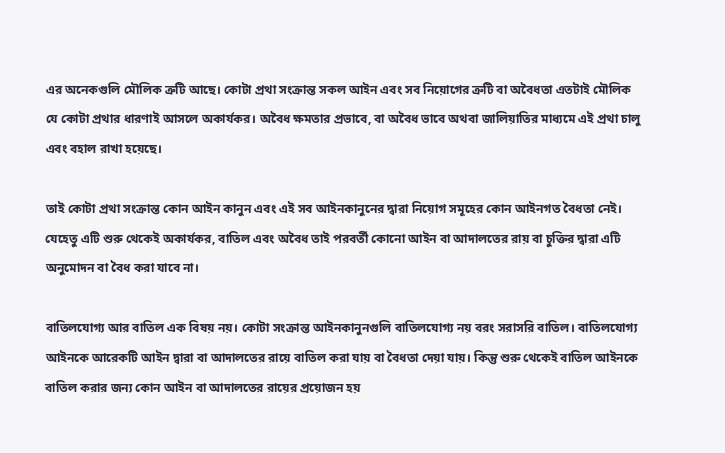এর অনেকগুলি মৌলিক ত্রুটি আছে। কোটা প্রথা সংক্রান্ত সকল আইন এবং সব নিয়োগের ত্রুটি বা অবৈধতা এতটাই মৌলিক যে কোটা প্রথার ধারণাই আসলে অকার্যকর। অবৈধ ক্ষমতার প্রভাবে, বা অবৈধ ভাবে অথবা জালিয়াতির মাধ্যমে এই প্রথা চালু এবং বহাল রাখা হয়েছে।

তাই কোটা প্রথা সংক্রান্ত কোন আইন কানুন এবং এই সব আইনকানুনের দ্বারা নিয়োগ সমূহের কোন আইনগত বৈধতা নেই। যেহেতু এটি শুরু থেকেই অকার্যকর, বাতিল এবং অবৈধ তাই পরবর্তী কোনো আইন বা আদালতের রায় বা চুক্তির দ্বারা এটি অনুমোদন বা বৈধ করা যাবে না।

বাতিলযোগ্য আর বাতিল এক বিষয় নয়। কোটা সংক্রান্ত আইনকানুনগুলি বাতিলযোগ্য নয় বরং সরাসরি বাতিল। বাতিলযোগ্য আইনকে আরেকটি আইন দ্বারা বা আদালতের রায়ে বাতিল করা যায় বা বৈধতা দেয়া যায়। কিন্তু শুরু থেকেই বাতিল আইনকে বাতিল করার জন্য কোন আইন বা আদালতের রায়ের প্রয়োজন হয়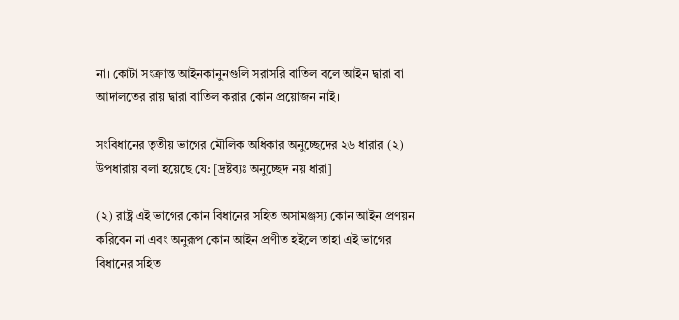না। কোটা সংক্রান্ত আইনকানুনগুলি সরাসরি বাতিল বলে আইন দ্বারা বা আদালতের রায় দ্বারা বাতিল করার কোন প্রয়োজন নাই।

সংবিধানের তৃতীয় ভাগের মৌলিক অধিকার অনুচ্ছেদের ২৬ ধারার (২) উপধারায় বলা হয়েছে যে: [দ্রষ্টব্যঃ অনুচ্ছেদ নয় ধারা]

(২) রাষ্ট্র এই ভাগের কোন বিধানের সহিত অসামঞ্জস্য কোন আইন প্রণয়ন করিবেন না এবং অনুরূপ কোন আইন প্রণীত হইলে তাহা এই ভাগের বিধানের সহিত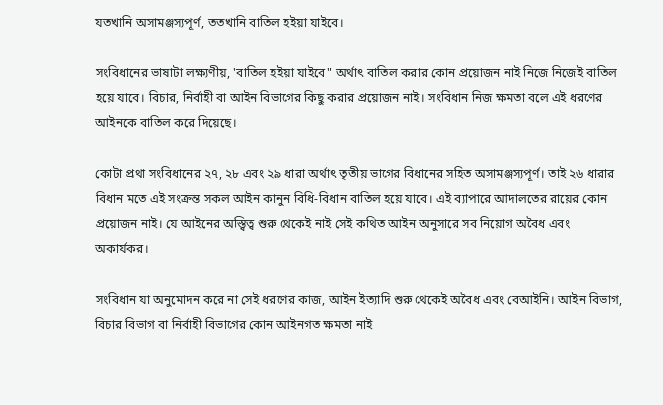যতখানি অসামঞ্জস্যপূর্ণ, ততখানি বাতিল হইয়া যাইবে।

সংবিধানের ভাষাটা লক্ষ্যণীয়, 'বাতিল হইয়া যাইবে" অর্থাৎ বাতিল করার কোন প্রয়োজন নাই নিজে নিজেই বাতিল হয়ে যাবে। বিচার, নির্বাহী বা আইন বিভাগের কিছু করার প্রয়োজন নাই। সংবিধান নিজ ক্ষমতা বলে এই ধরণের আইনকে বাতিল করে দিয়েছে।

কোটা প্রথা সংবিধানের ২৭, ২৮ এবং ২৯ ধারা অর্থাৎ তৃতীয় ভাগের বিধানের সহিত অসামঞ্জস্যপূর্ণ। তাই ২৬ ধারার বিধান মতে এই সংক্রন্ত সকল আইন কানুন বিধি-বিধান বাতিল হয়ে যাবে। এই ব্যাপারে আদালতের রায়ের কোন প্রয়োজন নাই। যে আইনের অস্ত্বিত্ব শুরু থেকেই নাই সেই কথিত আইন অনুসারে সব নিয়োগ অবৈধ এবং অকার্যকর।

সংবিধান যা অনুমোদন করে না সেই ধরণের কাজ, আইন ইত্যাদি শুরু থেকেই অবৈধ এবং বেআইনি। আইন বিভাগ, বিচার বিভাগ বা নির্বাহী বিভাগের কোন আইনগত ক্ষমতা নাই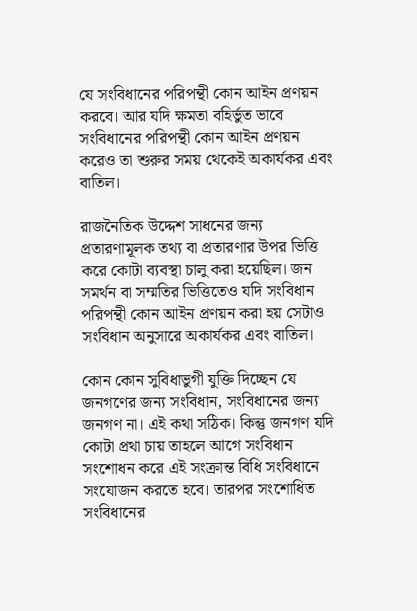যে সংবিধানের পরিপন্থী কোন আইন প্রণয়ন করবে। আর যদি ক্ষমতা বহির্ভুত ভাবে সংবিধানের পরিপন্থী কোন আইন প্রণয়ন করেও তা শুরুর সময় থেকেই অকার্যকর এবং বাতিল।

রাজনৈতিক উদ্দেশ সাধনের জন্য প্রতারণামূলক তথ্য বা প্রতারণার উপর ভিত্তি করে কোটা ব্যবস্থা চালু করা হয়েছিল। জন সমর্থন বা সম্মতির ভিত্তিতেও যদি সংবিধান পরিপন্থী কোন আইন প্রণয়ন করা হয় সেটাও সংবিধান অনুসারে অকার্যকর এবং বাতিল।

কোন কোন সুবিধাভুগী যুক্তি দিচ্ছেন যে জনগণের জন্য সংবিধান, সংবিধানের জন্য জনগণ না। এই কথা সঠিক। কিন্তু জনগণ যদি কোটা প্রথা চায় তাহলে আগে সংবিধান সংশোধন করে এই সংক্রান্ত বিধি সংবিধানে সংযোজন করতে হবে। তারপর সংশোধিত সংবিধানের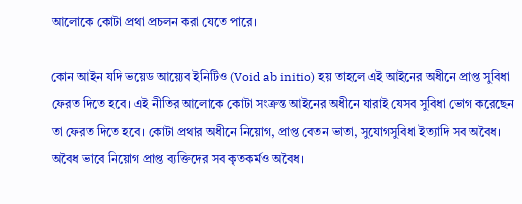আলোকে কোটা প্রথা প্রচলন করা যেতে পারে।

কোন আইন যদি ভয়েড আয়্যেব ইনিটিও (Void ab initio) হয় তাহলে এই আইনের অধীনে প্রাপ্ত সুবিধা ফেরত দিতে হবে। এই নীতির আলোকে কোটা সংক্রন্ত আইনের অধীনে যারাই যেসব সুবিধা ভোগ করেছেন তা ফেরত দিতে হবে। কোটা প্রথার অধীনে নিয়োগ, প্রাপ্ত বেতন ভাতা, সুযোগসুবিধা ইত্যাদি সব অবৈধ। অবৈধ ভাবে নিয়োগ প্রাপ্ত ব্যক্তিদের সব কৃতকর্মও অবৈধ।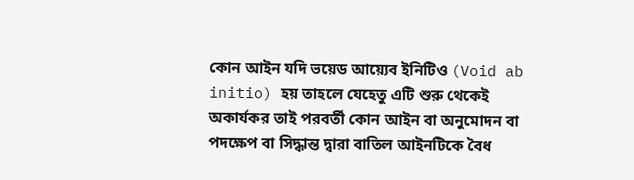কোন আইন যদি ভয়েড আয়্যেব ইনিটিও (Void ab initio) হয় তাহলে যেহেতু এটি শুরু থেকেই অকার্যকর তাই পরবর্তী কোন আইন বা অনুমোদন বা পদক্ষেপ বা সিদ্ধান্ত দ্বারা বাতিল আইনটিকে বৈধ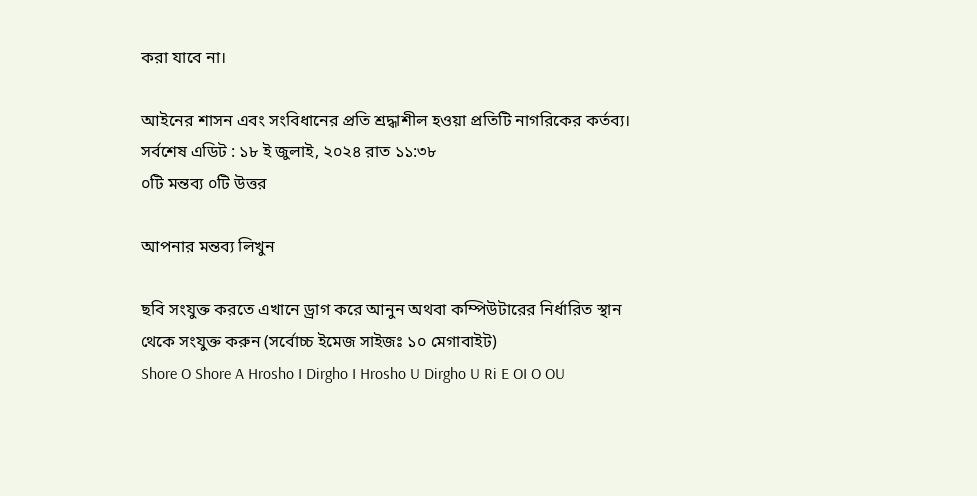করা যাবে না।

আইনের শাসন এবং সংবিধানের প্রতি শ্রদ্ধাশীল হওয়া প্রতিটি নাগরিকের কর্তব্য।
সর্বশেষ এডিট : ১৮ ই জুলাই, ২০২৪ রাত ১১:৩৮
০টি মন্তব্য ০টি উত্তর

আপনার মন্তব্য লিখুন

ছবি সংযুক্ত করতে এখানে ড্রাগ করে আনুন অথবা কম্পিউটারের নির্ধারিত স্থান থেকে সংযুক্ত করুন (সর্বোচ্চ ইমেজ সাইজঃ ১০ মেগাবাইট)
Shore O Shore A Hrosho I Dirgho I Hrosho U Dirgho U Ri E OI O OU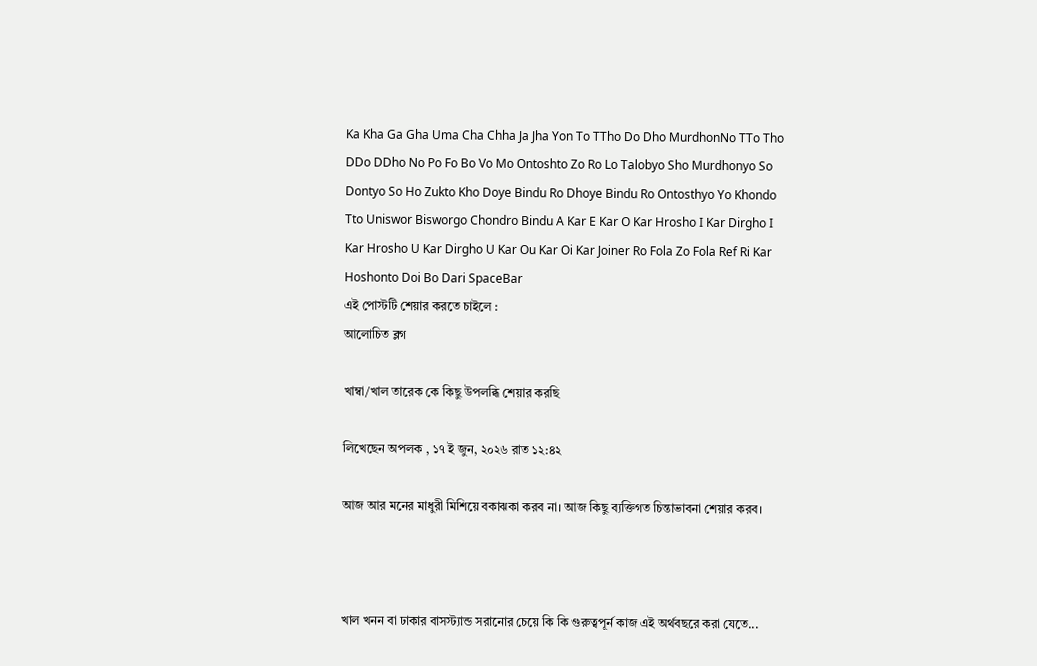Ka Kha Ga Gha Uma Cha Chha Ja Jha Yon To TTho Do Dho MurdhonNo TTo Tho DDo DDho No Po Fo Bo Vo Mo Ontoshto Zo Ro Lo Talobyo Sho Murdhonyo So Dontyo So Ho Zukto Kho Doye Bindu Ro Dhoye Bindu Ro Ontosthyo Yo Khondo Tto Uniswor Bisworgo Chondro Bindu A Kar E Kar O Kar Hrosho I Kar Dirgho I Kar Hrosho U Kar Dirgho U Kar Ou Kar Oi Kar Joiner Ro Fola Zo Fola Ref Ri Kar Hoshonto Doi Bo Dari SpaceBar
এই পোস্টটি শেয়ার করতে চাইলে :
আলোচিত ব্লগ

খাম্বা/খাল তারেক কে কিছু উপলব্ধি শেয়ার করছি

লিখেছেন অপলক , ১৭ ই জুন, ২০২৬ রাত ১২:৪২

আজ আর মনের মাধুরী মিশিয়ে বকাঝকা করব না। আজ কিছু ব্যক্তিগত চিন্তাভাবনা শেয়ার করব।



খাল খনন বা ঢাকার বাসস্ট্যান্ড সরানোর চেয়ে কি কি গুরুত্বপূর্ন কাজ এই অর্থবছরে করা যেতে...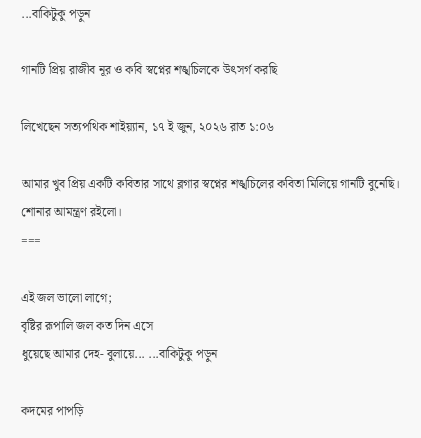...বাকিটুকু পড়ুন

গানটি প্রিয় রাজীব নূর ও কবি স্বপ্নের শঙ্খচিলকে উৎসর্গ করছি

লিখেছেন সত্যপথিক শাইয়্যান, ১৭ ই জুন, ২০২৬ রাত ১:০৬

আমার খুব প্রিয় একটি কবিতার সাথে ব্লগার স্বপ্নের শঙ্খচিলের কবিতা মিলিয়ে গানটি বুনেছি।
শোনার আমন্ত্রণ রইলো।
===

এই জল ভালো লাগে;
বৃষ্টির রূপালি জল কত দিন এসে
ধুয়েছে আমার দেহ- বুলায়ে... ...বাকিটুকু পড়ুন

কদমের পাপড়ি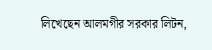লিখেছেন আলমগীর সরকার লিটন,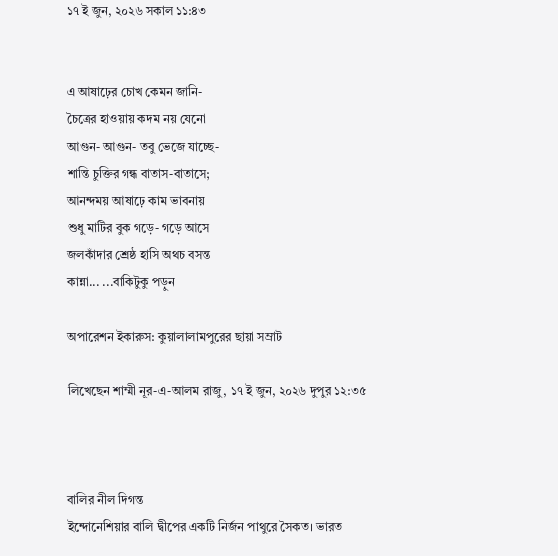১৭ ই জুন, ২০২৬ সকাল ১১:৪৩


এ আষাঢ়ের চোখ কেমন জানি-
চৈত্রের হাওয়ায় কদম নয় যেনো
আগুন- আগুন- তবু ভেজে যাচ্ছে-
শান্তি চুক্তির গন্ধ বাতাস-বাতাসে;
আনন্দময় আষাঢ়ে কাম ভাবনায়
শুধু মাটির বুক গড়ে- গড়ে আসে
জলকাঁদার শ্রেষ্ঠ হাসি অথচ বসন্ত
কান্না... ...বাকিটুকু পড়ুন

অপারেশন ইকারুস: কুয়ালালামপুরের ছায়া সম্রাট

লিখেছেন শাম্মী নূর-এ-আলম রাজু, ১৭ ই জুন, ২০২৬ দুপুর ১২:৩৫



বালির নীল দিগন্ত
ইন্দোনেশিয়ার বালি দ্বীপের একটি নির্জন পাথুরে সৈকত। ভারত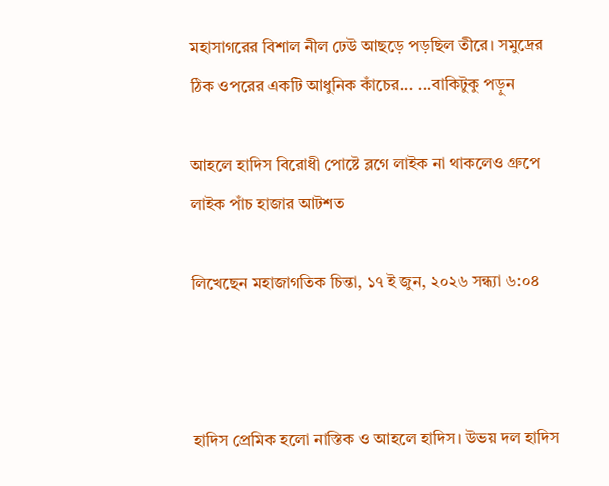মহাসাগরের বিশাল নীল ঢেউ আছড়ে পড়ছিল তীরে। সমুদ্রের ঠিক ওপরের একটি আধুনিক কাঁচের... ...বাকিটুকু পড়ুন

আহলে হাদিস বিরোধী পোষ্টে ব্লগে লাইক না থাকলেও গ্রুপে লাইক পাঁচ হাজার আটশত

লিখেছেন মহাজাগতিক চিন্তা, ১৭ ই জুন, ২০২৬ সন্ধ্যা ৬:০৪



হাদিস প্রেমিক হলো নাস্তিক ও আহলে হাদিস। উভয় দল হাদিস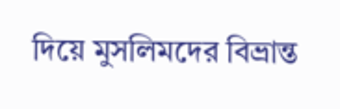দিয়ে মুসলিমদের বিভ্রান্ত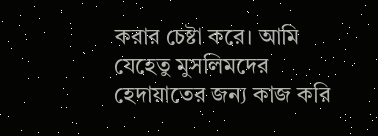করার চেষ্টা করে। আমি যেহেতু মুসলিমদের হেদায়াতের জন্য কাজ করি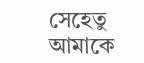সেহেতু আমাকে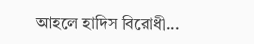আহলে হাদিস বিরোধী...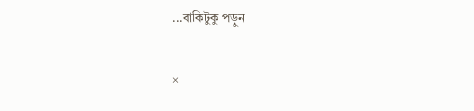...বাকিটুকু পড়ুন

×